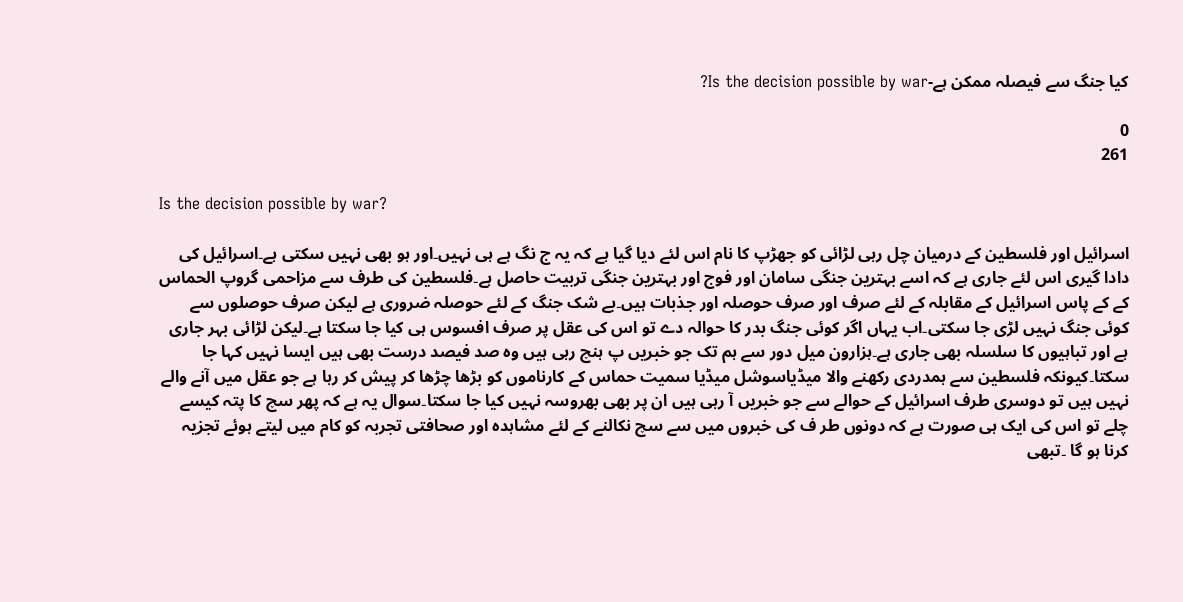کیا جنگ سے فیصلہ ممکن ہے-Is the decision possible by war?

0
261

Is the decision possible by war?

اسرائیل اور فلسطین کے درمیان چل رہی لڑائی کو جھڑپ کا نام اس لئے دیا گیا ہے کہ یہ ج نگ ہے ہی نہیں۔اور ہو بھی نہیں سکتی ہے۔اسرائیل کی دادا گیری اس لئے جاری ہے کہ اسے بہترین جنگی سامان اور فوج اور بہترین جنگی تربیت حاصل ہے۔فلسطین کی طرف سے مزاحمی گروپ الحماس کے کے پاس اسرائیل کے مقابلہ کے لئے صرف اور صرف حوصلہ اور جذبات ہیں۔بے شک جنگ کے لئے حوصلہ ضروری ہے لیکن صرف حوصلوں سے کوئی جنگ نہیں لڑی جا سکتی۔اب یہاں اگر کوئی جنگ بدر کا حوالہ دے تو اس کی عقل پر صرف افسوس ہی کیا جا سکتا ہے۔لیکن لڑائی بہر جاری ہے اور تباہیوں کا سلسلہ بھی جاری ہے۔ہزارون میل دور سے ہم تک جو خبریں پ ہنچ رہی ہیں وہ صد فیصد درست بھی ہیں ایسا نہیں کہا جا سکتا۔کیونکہ فلسطین سے ہمدردی رکھنے والا میڈیاسوشل میڈیا سمیت حماس کے کارناموں کو بڑھا چڑھا کر پیش کر رہا ہے جو عقل میں آنے والے نہیں ہیں تو دوسری طرف اسرائیل کے حوالے سے جو خبریں آ رہی ہیں ان پر بھی بھروسہ نہیں کیا جا سکتا۔سوال یہ ہے کہ پھر سچ کا پتہ کیسے چلے تو اس کی ایک ہی صورت ہے کہ دونوں طر ف کی خبروں میں سے سچ نکالنے کے لئے مشاہدہ اور صحافتی تجربہ کو کام میں لیتے ہوئے تجزیہ کرنا ہو گا ۔تبھی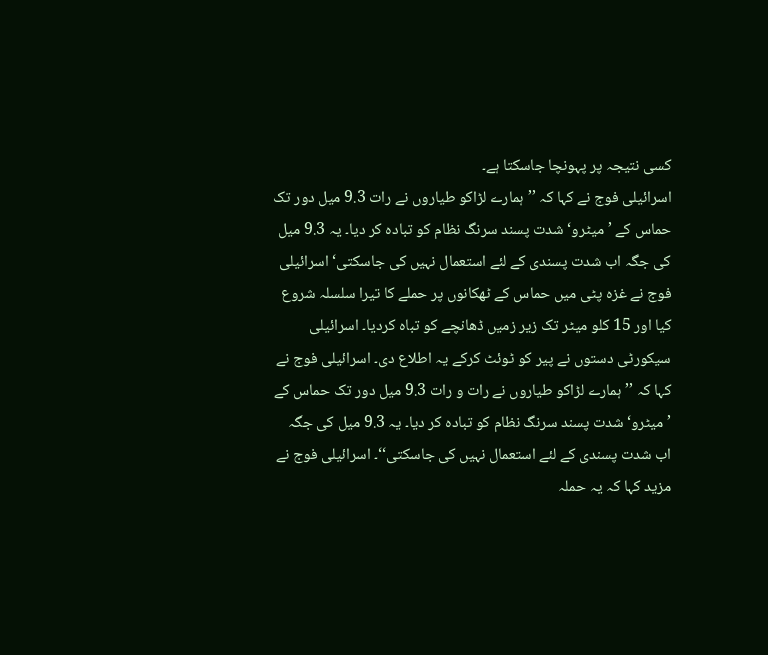کسی نتیجہ پر پہونچا جاسکتا ہے۔
اسرائیلی فوج نے کہا کہ ’’ہمارے لڑاکو طیاروں نے رات 9.3 میل دور تک حماس کے ’میٹرو‘ شدت پسند سرنگ نظام کو تبادہ کر دیا۔ یہ 9.3 میل کی جگہ اب شدت پسندی کے لئے استعمال نہیں کی جاسکتی‘ اسرائیلی فوج نے غزہ پٹی میں حماس کے ٹھکانوں پر حملے کا تیرا سلسلہ شروع کیا اور 15 کلو میٹر تک زیر زمیں ڈھانچے کو تباہ کردیا۔ اسرائیلی سیکورٹی دستوں نے پیر کو ٹوئٹ کرکے یہ اطلاع دی۔ اسرائیلی فوج نے کہا کہ ’’ہمارے لڑاکو طیاروں نے رات و رات 9.3 میل دور تک حماس کے ’میٹرو‘ شدت پسند سرنگ نظام کو تبادہ کر دیا۔ یہ 9.3 میل کی جگہ اب شدت پسندی کے لئے استعمال نہیں کی جاسکتی‘‘۔ اسرائیلی فوج نے مزید کہا کہ یہ حملہ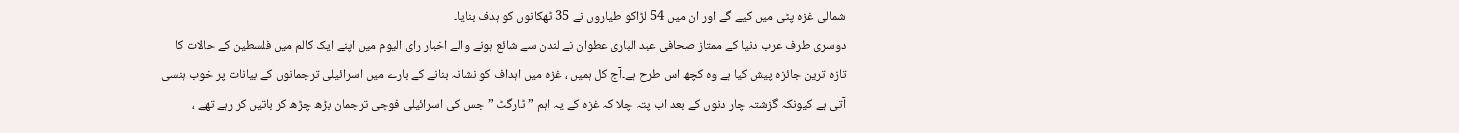شمالی غزہ پٹی میں کیے گے اور ان میں 54 لڑاکو طیاروں نے 35 ٹھکانوں کو ہدف بنایا۔
دوسری طرف عرب دنیا کے ممتاز صحافی عبد الباری عطوان نے لندن سے شائع ہونے والے اخبار رای الیوم میں اپنے ایک کالم میں فلسطین کے حالات کا تازہ ترین جائزہ پیش کیا ہے وہ کچھ اس طرح ہے۔آج کل ہمیں ، غزہ میں اہداف کو نشانہ بنانے کے بارے میں اسرائيلی ترجمانوں کے بیانات پر خوب ہنسی آتی ہے کیونکہ گزشتہ چار دنوں کے بعد اب پتہ چلا کہ غزہ کے یہ اہم ” ٹارگٹ ” جس کی اسرائيلی فوجی ترجمان بڑھ چڑھ کر باتیں کر رہے تھے ،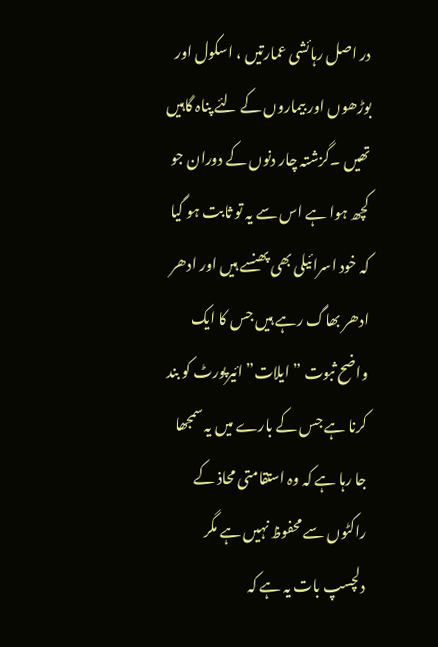در اصل رہائشی عمارتیں ، اسکول اور بوڑھوں اور بیماروں کے لئے پناہ گاہیں تھیں ۔گزشتہ چار دنوں کے دوران جو کچھ ہوا ہے اس سے یہ تو ثابت ہو گیا کہ خود اسرائيلی بھی پھنسے ہيں اور ادھر ادھر بھاگ رہے ہيں جس کا ایک واضح ثبوت ” ایلات” ائیرپورٹ کو بند کرنا ہے جس کے بارے میں یہ سمجھا جا رہا ہے کہ وہ استقامتی محاذ کے راکٹوں سے محفوظ نہيں ہے مگر دلچسپ بات یہ ہے کہ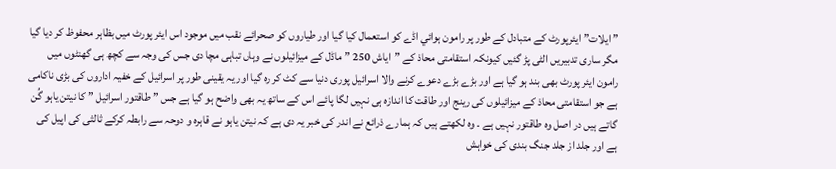” ایلات” ایئرپورٹ کے متبادل کے طور پر رامون ہوائي اڈے کو استعمال کیا گيا اور طیاروں کو صحرائے نقب میں موجود اس ایئر پورٹ میں بظاہر محفوظ کر دیا گيا مگر ساری تدبیريں الٹی پڑ گئيں کیونکہ استقامتی محاذ کے ”ایاش 250 ” ماڈل کے میزائيلوں نے وہاں تباہی مچا دی جس کی وجہ سے کچھ ہی گھنٹوں میں رامون ایئر پورٹ بھی بند ہو گيا ہے اور بڑے بڑے دعوے کرنے والا اسرائيل پوری دنیا سے کٹ کر رہ گیا اور یہ یقینی طور پر اسرائيل کے خفیہ اداروں کی بڑی ناکامی ہے جو استقامتی محاذ کے میزائیلوں کی رینج اور طاقت کا اندازہ ہی نہیں لگا پائے اس کے ساتھ یہ بھی واضح ہو گيا ہے جس ” طاقتور اسرائيل ” کا نیتن یاہو گُن گاتے ہيں در اصل وہ طاقتور نہيں ہے ۔ وہ لکھتے ہیں کہ ہمارے ذرائع نے اندر کی خبر یہ دی ہے کہ نیتن یاہو نے قاہرہ و دوحہ سے رابطہ کرکے ثالثی کی اپیل کی ہے اور جلد از جلد جنگ بندی کی خواہش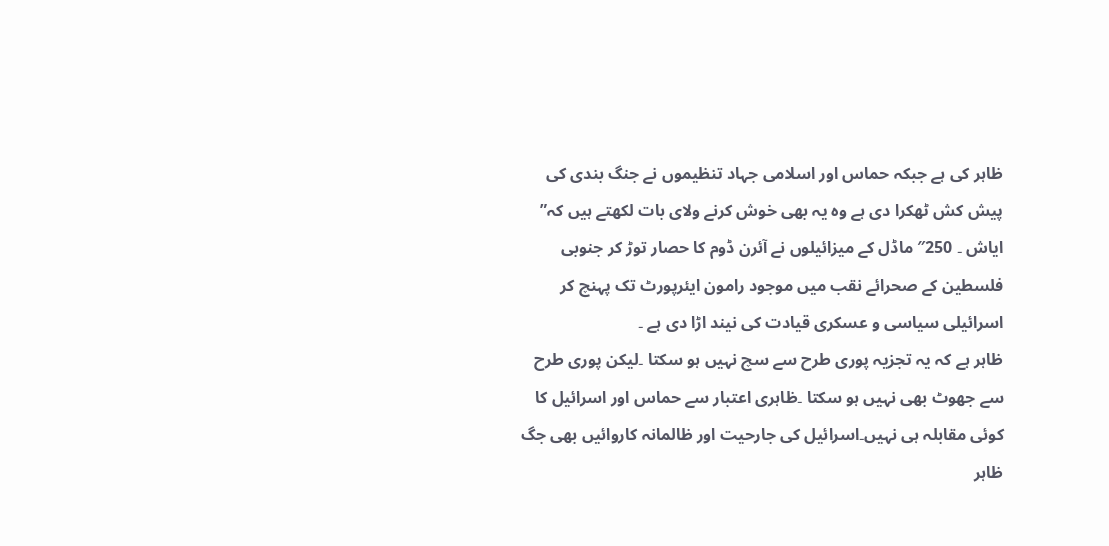ظاہر کی ہے جبکہ حماس اور اسلامی جہاد تنظیموں نے جنگ بندی کی پیش کش ٹھکرا دی ہے وہ یہ بھی خوش کرنے ولای بات لکھتے ہیں کہ” ایاش ۔ 250″ ماڈل کے میزائیلوں نے آئرن ڈوم کا حصار توڑ کر جنوبی فلسطین کے صحرائے نقب میں موجود رامون ایئرپورٹ تک پہنچ کر اسرائیلی سیاسی و عسکری قیادت کی نیند اڑا دی ہے ۔
ظاہر ہے کہ یہ تجزیہ پوری طرح سے سچ نہیں ہو سکتا ۔لیکن پوری طرح سے جھوٹ بھی نہیں ہو سکتا ۔ظاہری اعتبار سے حماس اور اسرائیل کا کوئی مقابلہ ہی نہیں۔اسرائیل کی جارحیت اور ظالمانہ کاروائیں بھی جگ ظاہر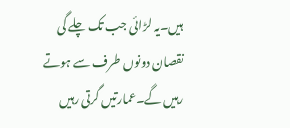ہیں۔یہ لڑائی جب تک چلے گی نقصان دونوں طرف سے ہوتے رہیں گے۔عمارتیں گرتی رہیں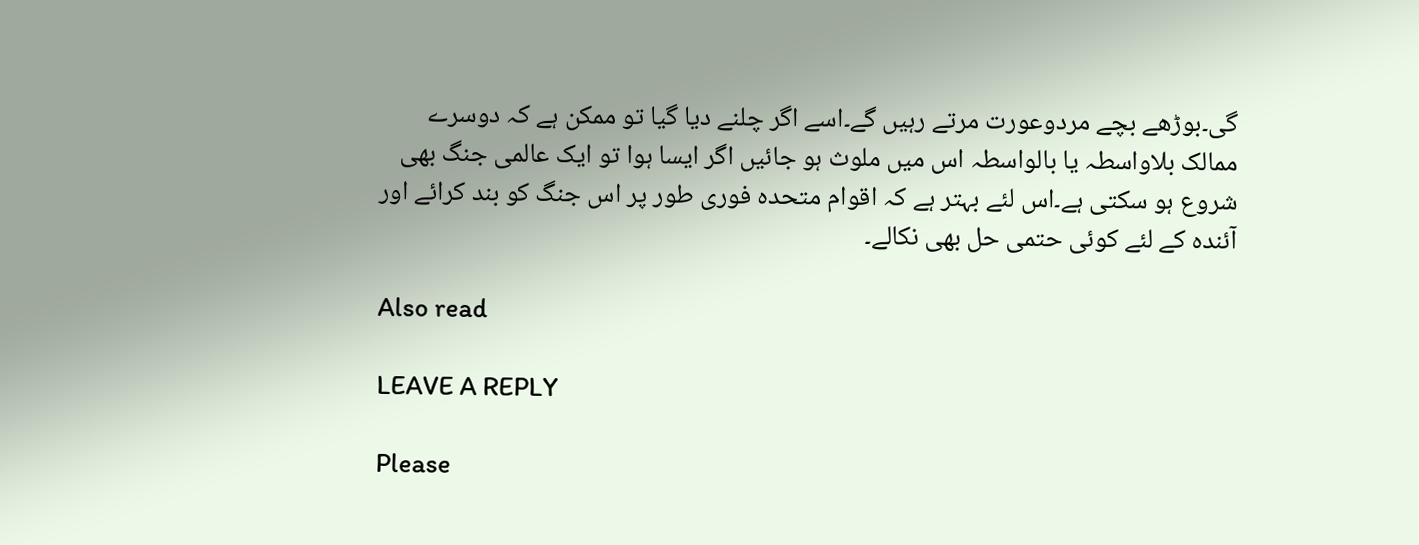گی۔بوڑھے بچے مردوعورت مرتے رہیں گے۔اسے اگر چلنے دیا گیا تو ممکن ہے کہ دوسرے ممالک بلاواسطہ یا بالواسطہ اس میں ملوث ہو جائیں اگر ایسا ہوا تو ایک عالمی جنگ بھی شروع ہو سکتی ہے۔اس لئے بہتر ہے کہ اقوام متحدہ فوری طور پر اس جنگ کو بند کرائے اور آئندہ کے لئے کوئی حتمی حل بھی نکالے۔

Also read

LEAVE A REPLY

Please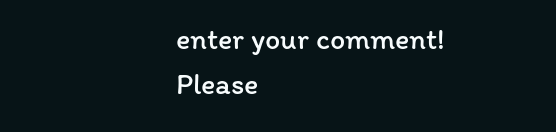enter your comment!
Please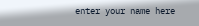enter your name here